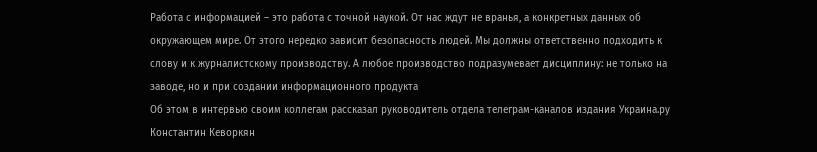Работа с информацией – это работа с точной наукой. От нас ждут не вранья, а конкретных данных об окружающем мире. От этого нередко зависит безопасность людей. Мы должны ответственно подходить к слову и к журналистскому производству. А любое производство подразумевает дисциплину: не только на заводе, но и при создании информационного продукта
Об этом в интервью своим коллегам рассказал руководитель отдела телеграм-каналов издания Украина.ру Константин Кеворкян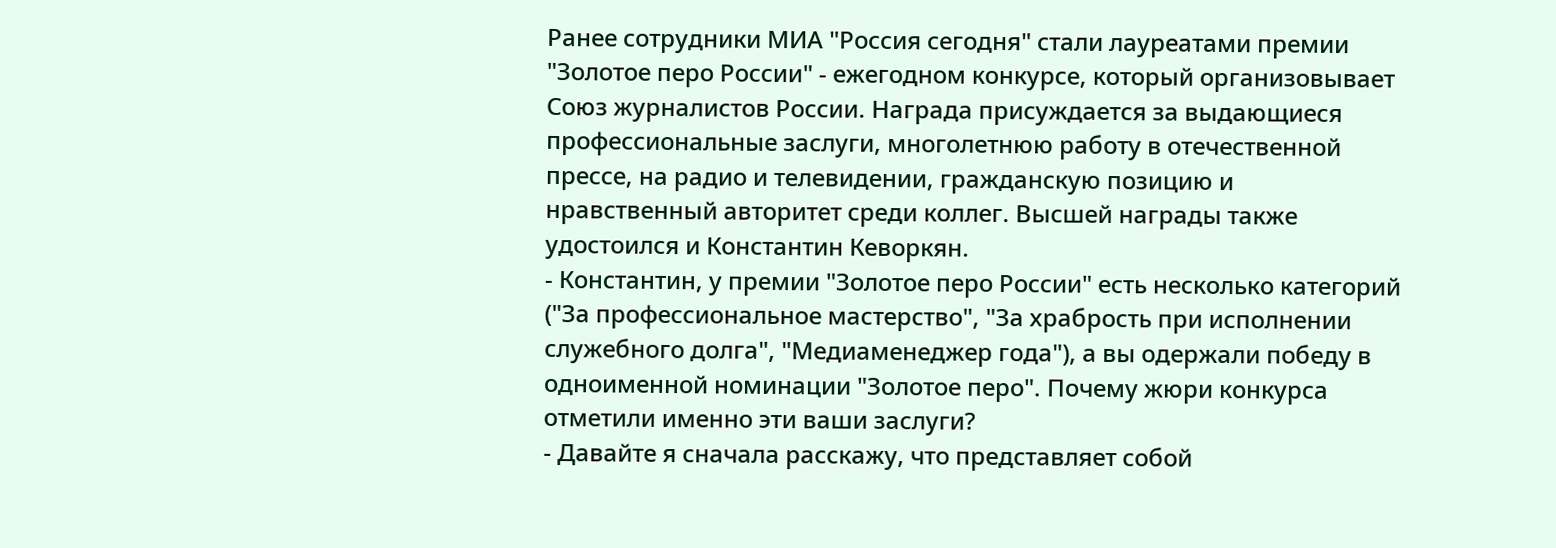Ранее сотрудники МИА "Россия сегодня" стали лауреатами премии "Золотое перо России" - ежегодном конкурсе, который организовывает Союз журналистов России. Награда присуждается за выдающиеся профессиональные заслуги, многолетнюю работу в отечественной прессе, на радио и телевидении, гражданскую позицию и нравственный авторитет среди коллег. Высшей награды также удостоился и Константин Кеворкян.
- Константин, у премии "Золотое перо России" есть несколько категорий ("За профессиональное мастерство", "За храбрость при исполнении служебного долга", "Медиаменеджер года"), а вы одержали победу в одноименной номинации "Золотое перо". Почему жюри конкурса отметили именно эти ваши заслуги?
- Давайте я сначала расскажу, что представляет собой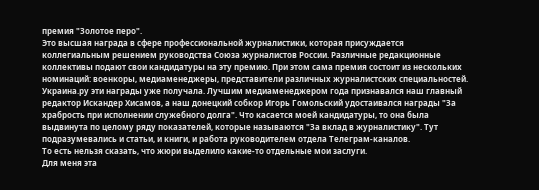премия "Золотое перо".
Это высшая награда в сфере профессиональной журналистики, которая присуждается коллегиальным решением руководства Союза журналистов России. Различные редакционные коллективы подают свои кандидатуры на эту премию. При этом сама премия состоит из нескольких номинаций: военкоры, медиаменеджеры, представители различных журналистских специальностей.
Украина.ру эти награды уже получала. Лучшим медиаменеджером года признавался наш главный редактор Искандер Хисамов, а наш донецкий собкор Игорь Гомольский удостаивался награды "За храбрость при исполнении служебного долга". Что касается моей кандидатуры, то она была выдвинута по целому ряду показателей, которые называются "За вклад в журналистику". Тут подразумевались и статьи, и книги, и работа руководителем отдела Телеграм-каналов.
То есть нельзя сказать, что жюри выделило какие-то отдельные мои заслуги.
Для меня эта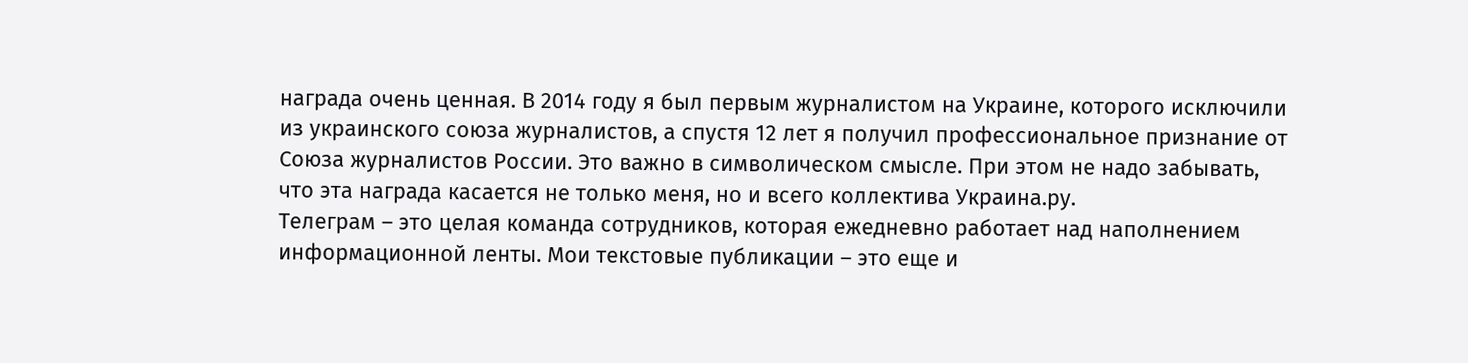награда очень ценная. В 2014 году я был первым журналистом на Украине, которого исключили из украинского союза журналистов, а спустя 12 лет я получил профессиональное признание от Союза журналистов России. Это важно в символическом смысле. При этом не надо забывать, что эта награда касается не только меня, но и всего коллектива Украина.ру.
Телеграм – это целая команда сотрудников, которая ежедневно работает над наполнением информационной ленты. Мои текстовые публикации – это еще и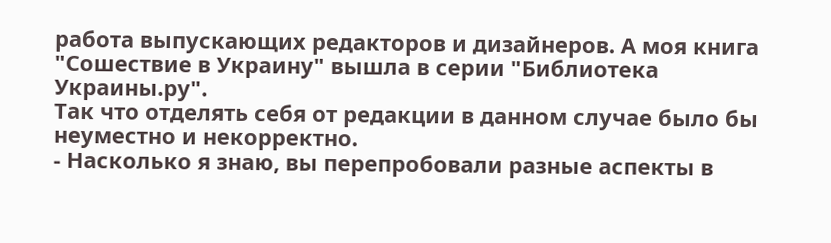работа выпускающих редакторов и дизайнеров. А моя книга "Сошествие в Украину" вышла в серии "Библиотека Украины.ру".
Так что отделять себя от редакции в данном случае было бы неуместно и некорректно.
- Насколько я знаю, вы перепробовали разные аспекты в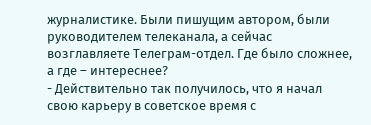журналистике. Были пишущим автором, были руководителем телеканала, а сейчас возглавляете Телеграм-отдел. Где было сложнее, а где – интереснее?
- Действительно так получилось, что я начал свою карьеру в советское время с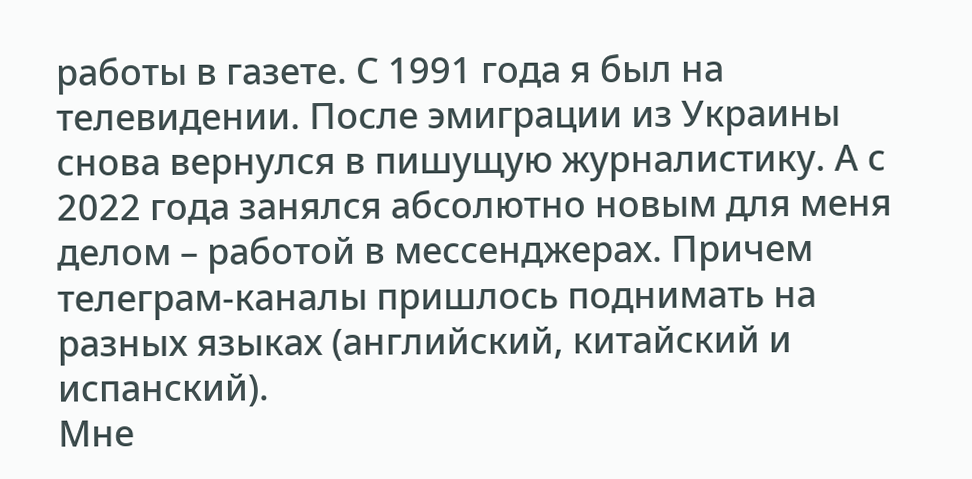работы в газете. С 1991 года я был на телевидении. После эмиграции из Украины снова вернулся в пишущую журналистику. А с 2022 года занялся абсолютно новым для меня делом – работой в мессенджерах. Причем телеграм-каналы пришлось поднимать на разных языках (английский, китайский и испанский).
Мне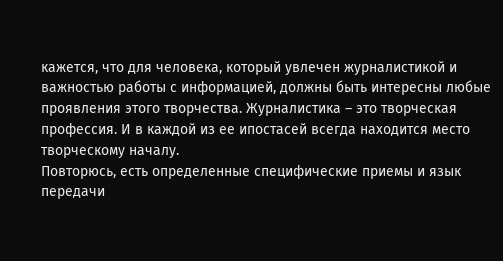кажется, что для человека, который увлечен журналистикой и важностью работы с информацией, должны быть интересны любые проявления этого творчества. Журналистика – это творческая профессия. И в каждой из ее ипостасей всегда находится место творческому началу.
Повторюсь, есть определенные специфические приемы и язык передачи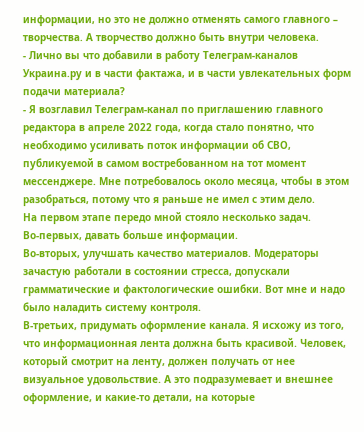информации, но это не должно отменять самого главного – творчества. А творчество должно быть внутри человека.
- Лично вы что добавили в работу Телеграм-каналов Украина.ру и в части фактажа, и в части увлекательных форм подачи материала?
- Я возглавил Телеграм-канал по приглашению главного редактора в апреле 2022 года, когда стало понятно, что необходимо усиливать поток информации об СВО, публикуемой в самом востребованном на тот момент мессенджере. Мне потребовалось около месяца, чтобы в этом разобраться, потому что я раньше не имел с этим дело.
На первом этапе передо мной стояло несколько задач.
Во-первых, давать больше информации.
Во-вторых, улучшать качество материалов. Модераторы зачастую работали в состоянии стресса, допускали грамматические и фактологические ошибки. Вот мне и надо было наладить систему контроля.
В-третьих, придумать оформление канала. Я исхожу из того, что информационная лента должна быть красивой. Человек, который смотрит на ленту, должен получать от нее визуальное удовольствие. А это подразумевает и внешнее оформление, и какие-то детали, на которые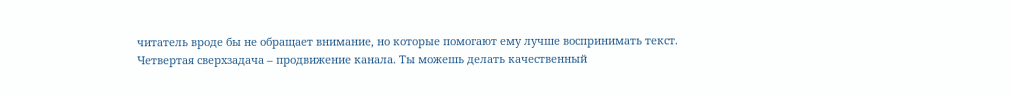читатель вроде бы не обращает внимание, но которые помогают ему лучше воспринимать текст.
Четвертая сверхзадача – продвижение канала. Ты можешь делать качественный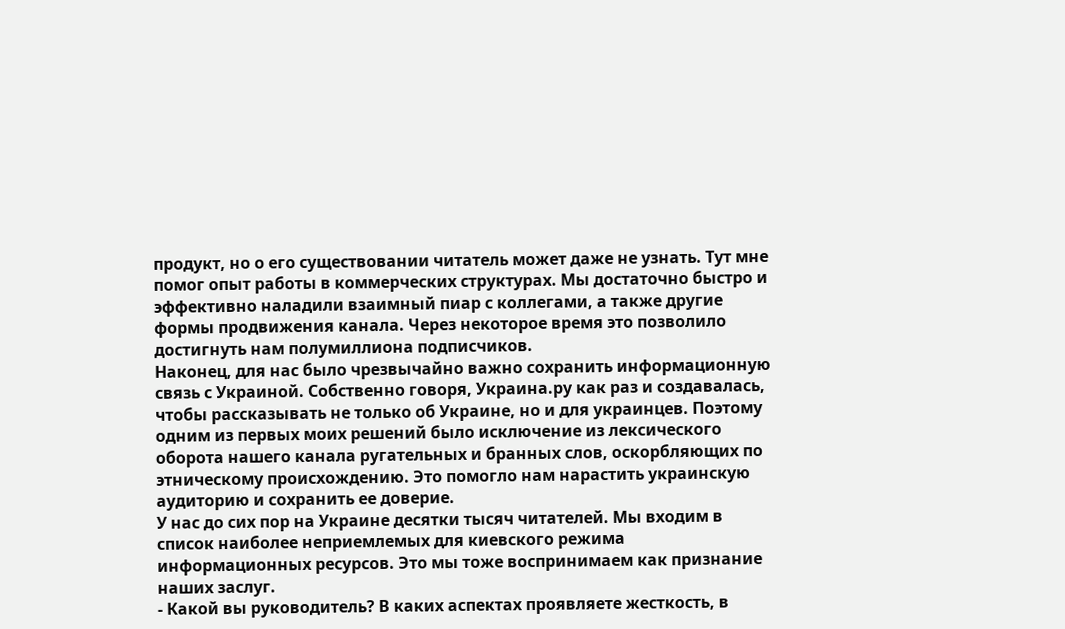продукт, но о его существовании читатель может даже не узнать. Тут мне помог опыт работы в коммерческих структурах. Мы достаточно быстро и эффективно наладили взаимный пиар с коллегами, а также другие формы продвижения канала. Через некоторое время это позволило достигнуть нам полумиллиона подписчиков.
Наконец, для нас было чрезвычайно важно сохранить информационную связь с Украиной. Собственно говоря, Украина.ру как раз и создавалась, чтобы рассказывать не только об Украине, но и для украинцев. Поэтому одним из первых моих решений было исключение из лексического оборота нашего канала ругательных и бранных слов, оскорбляющих по этническому происхождению. Это помогло нам нарастить украинскую аудиторию и сохранить ее доверие.
У нас до сих пор на Украине десятки тысяч читателей. Мы входим в список наиболее неприемлемых для киевского режима информационных ресурсов. Это мы тоже воспринимаем как признание наших заслуг.
- Какой вы руководитель? В каких аспектах проявляете жесткость, в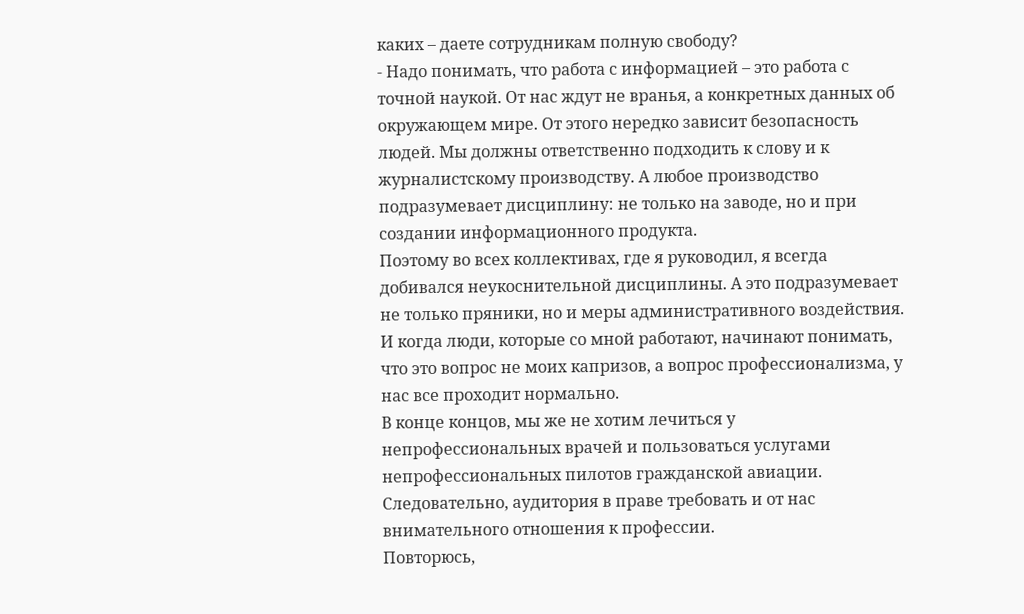каких – даете сотрудникам полную свободу?
- Надо понимать, что работа с информацией – это работа с точной наукой. От нас ждут не вранья, а конкретных данных об окружающем мире. От этого нередко зависит безопасность людей. Мы должны ответственно подходить к слову и к журналистскому производству. А любое производство подразумевает дисциплину: не только на заводе, но и при создании информационного продукта.
Поэтому во всех коллективах, где я руководил, я всегда добивался неукоснительной дисциплины. А это подразумевает не только пряники, но и меры административного воздействия.
И когда люди, которые со мной работают, начинают понимать, что это вопрос не моих капризов, а вопрос профессионализма, у нас все проходит нормально.
В конце концов, мы же не хотим лечиться у непрофессиональных врачей и пользоваться услугами непрофессиональных пилотов гражданской авиации. Следовательно, аудитория в праве требовать и от нас внимательного отношения к профессии.
Повторюсь,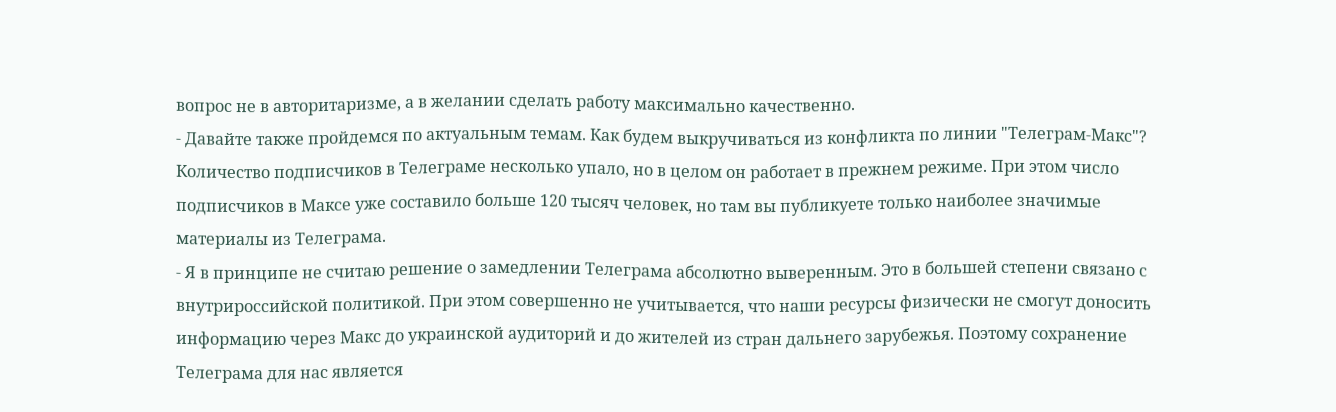вопрос не в авторитаризме, а в желании сделать работу максимально качественно.
- Давайте также пройдемся по актуальным темам. Как будем выкручиваться из конфликта по линии "Телеграм-Макс"? Количество подписчиков в Телеграме несколько упало, но в целом он работает в прежнем режиме. При этом число подписчиков в Максе уже составило больше 120 тысяч человек, но там вы публикуете только наиболее значимые материалы из Телеграма.
- Я в принципе не считаю решение о замедлении Телеграма абсолютно выверенным. Это в большей степени связано с внутрироссийской политикой. При этом совершенно не учитывается, что наши ресурсы физически не смогут доносить информацию через Макс до украинской аудиторий и до жителей из стран дальнего зарубежья. Поэтому сохранение Телеграма для нас является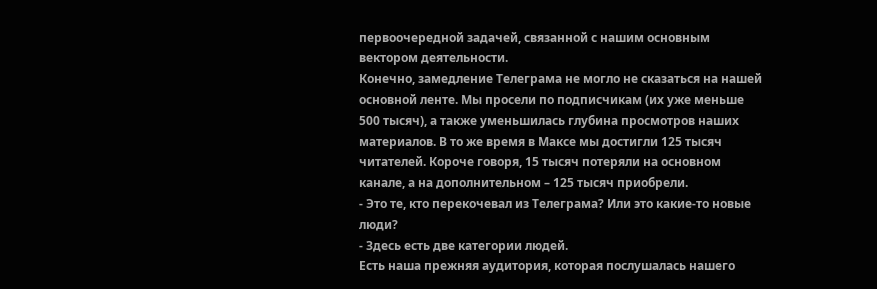первоочередной задачей, связанной с нашим основным вектором деятельности.
Конечно, замедление Телеграма не могло не сказаться на нашей основной ленте. Мы просели по подписчикам (их уже меньше 500 тысяч), а также уменьшилась глубина просмотров наших материалов. В то же время в Максе мы достигли 125 тысяч читателей. Короче говоря, 15 тысяч потеряли на основном канале, а на дополнительном – 125 тысяч приобрели.
- Это те, кто перекочевал из Телеграма? Или это какие-то новые люди?
- Здесь есть две категории людей.
Есть наша прежняя аудитория, которая послушалась нашего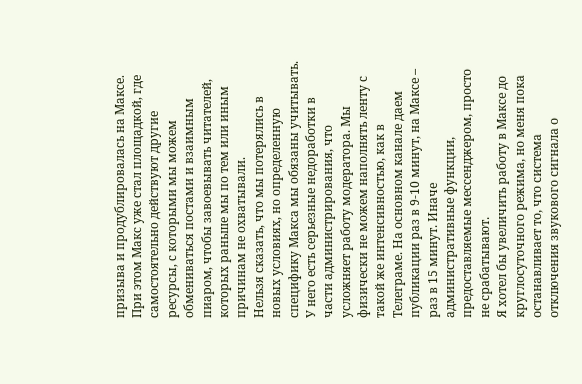призыва и продублировалась на Максе. При этом Макс уже стал площадкой, где самостоятельно действуют другие ресурсы, с которыми мы можем обмениваться постами и взаимным пиаром, чтобы завоевывать читателей, которых раньше мы по тем или иным причинам не охватывали.
Нельзя сказать, что мы потерялись в новых условиях, но определенную специфику Макса мы обязаны учитывать.
У него есть серьезные недоработки в части администрирования, что усложняет работу модератора. Мы физически не можем наполнять ленту с такой же интенсивностью, как в Телеграме. На основном канале даем публикации раз в 9-10 минут, на Максе – раз в 15 минут. Иначе административные функции, предоставляемые мессенджером, просто не срабатывают.
Я хотел бы увеличить работу в Максе до круглосуточного режима, но меня пока останавливает то, что система отключения звукового сигнала о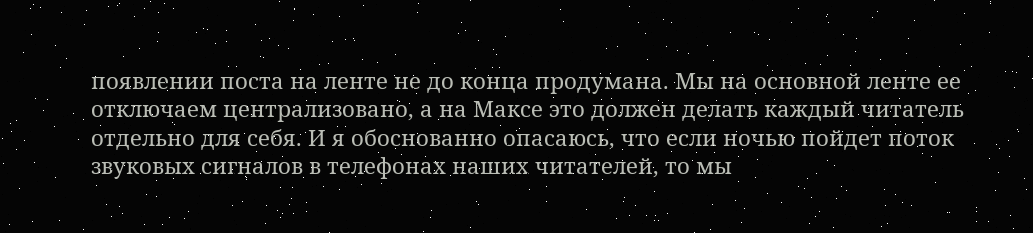появлении поста на ленте не до конца продумана. Мы на основной ленте ее отключаем централизовано, а на Максе это должен делать каждый читатель отдельно для себя. И я обоснованно опасаюсь, что если ночью пойдет поток звуковых сигналов в телефонах наших читателей, то мы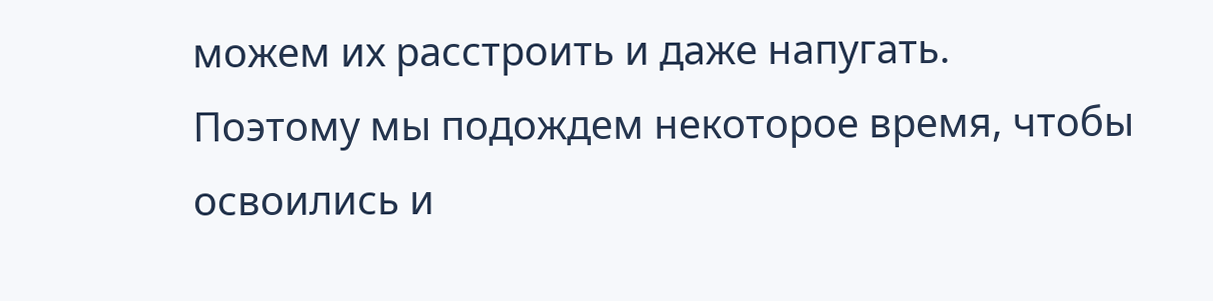можем их расстроить и даже напугать.
Поэтому мы подождем некоторое время, чтобы освоились и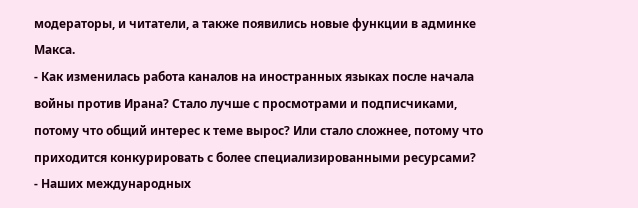модераторы, и читатели, а также появились новые функции в админке Макса.
- Как изменилась работа каналов на иностранных языках после начала войны против Ирана? Стало лучше с просмотрами и подписчиками, потому что общий интерес к теме вырос? Или стало сложнее, потому что приходится конкурировать с более специализированными ресурсами?
- Наших международных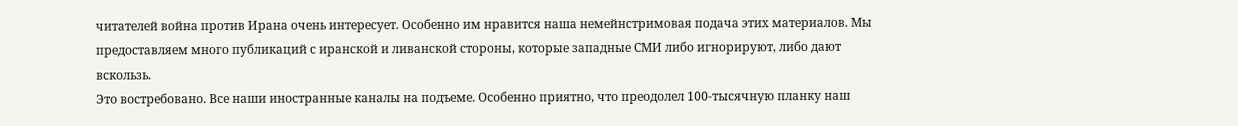читателей война против Ирана очень интересует. Особенно им нравится наша немейнстримовая подача этих материалов. Мы предоставляем много публикаций с иранской и ливанской стороны, которые западные СМИ либо игнорируют, либо дают вскользь.
Это востребовано. Все наши иностранные каналы на подъеме. Особенно приятно, что преодолел 100-тысячную планку наш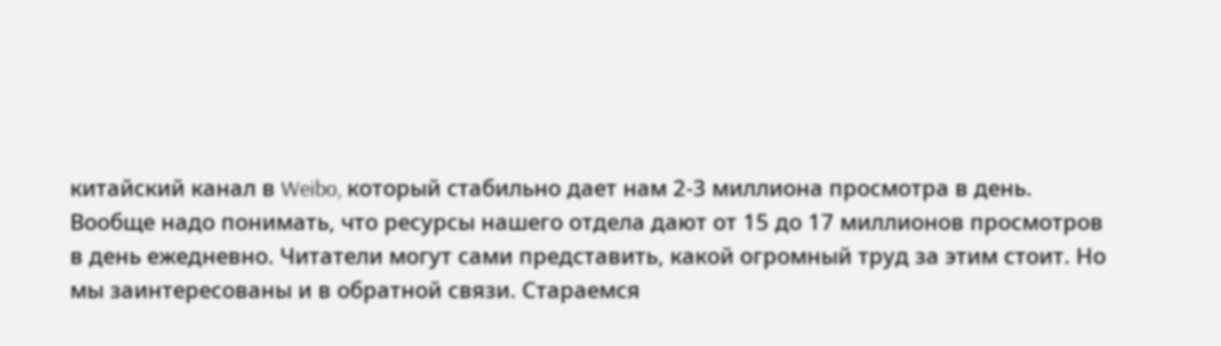китайский канал в Weibo, который стабильно дает нам 2-3 миллиона просмотра в день.
Вообще надо понимать, что ресурсы нашего отдела дают от 15 до 17 миллионов просмотров в день ежедневно. Читатели могут сами представить, какой огромный труд за этим стоит. Но мы заинтересованы и в обратной связи. Стараемся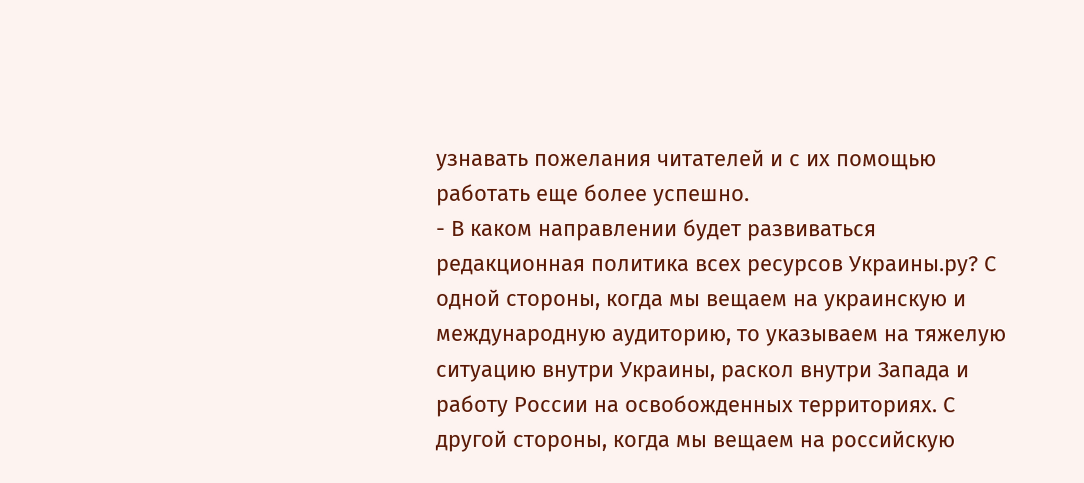узнавать пожелания читателей и с их помощью работать еще более успешно.
- В каком направлении будет развиваться редакционная политика всех ресурсов Украины.ру? С одной стороны, когда мы вещаем на украинскую и международную аудиторию, то указываем на тяжелую ситуацию внутри Украины, раскол внутри Запада и работу России на освобожденных территориях. С другой стороны, когда мы вещаем на российскую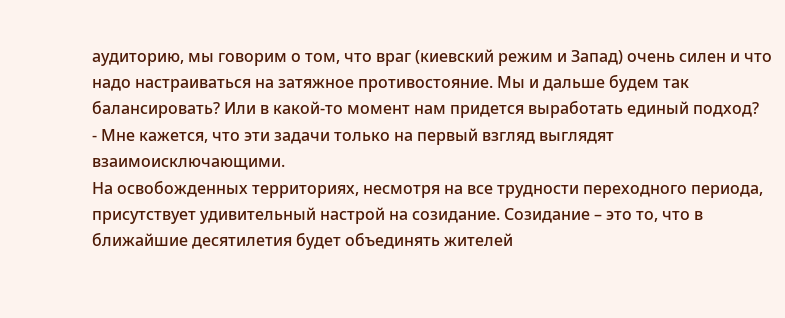аудиторию, мы говорим о том, что враг (киевский режим и Запад) очень силен и что надо настраиваться на затяжное противостояние. Мы и дальше будем так балансировать? Или в какой-то момент нам придется выработать единый подход?
- Мне кажется, что эти задачи только на первый взгляд выглядят взаимоисключающими.
На освобожденных территориях, несмотря на все трудности переходного периода, присутствует удивительный настрой на созидание. Созидание – это то, что в ближайшие десятилетия будет объединять жителей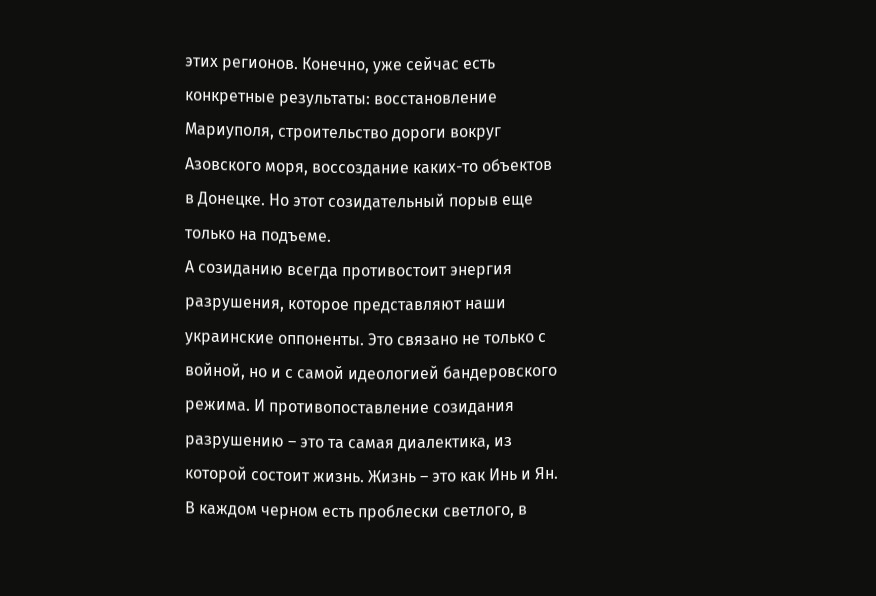этих регионов. Конечно, уже сейчас есть конкретные результаты: восстановление Мариуполя, строительство дороги вокруг Азовского моря, воссоздание каких-то объектов в Донецке. Но этот созидательный порыв еще только на подъеме.
А созиданию всегда противостоит энергия разрушения, которое представляют наши украинские оппоненты. Это связано не только с войной, но и с самой идеологией бандеровского режима. И противопоставление созидания разрушению – это та самая диалектика, из которой состоит жизнь. Жизнь – это как Инь и Ян. В каждом черном есть проблески светлого, в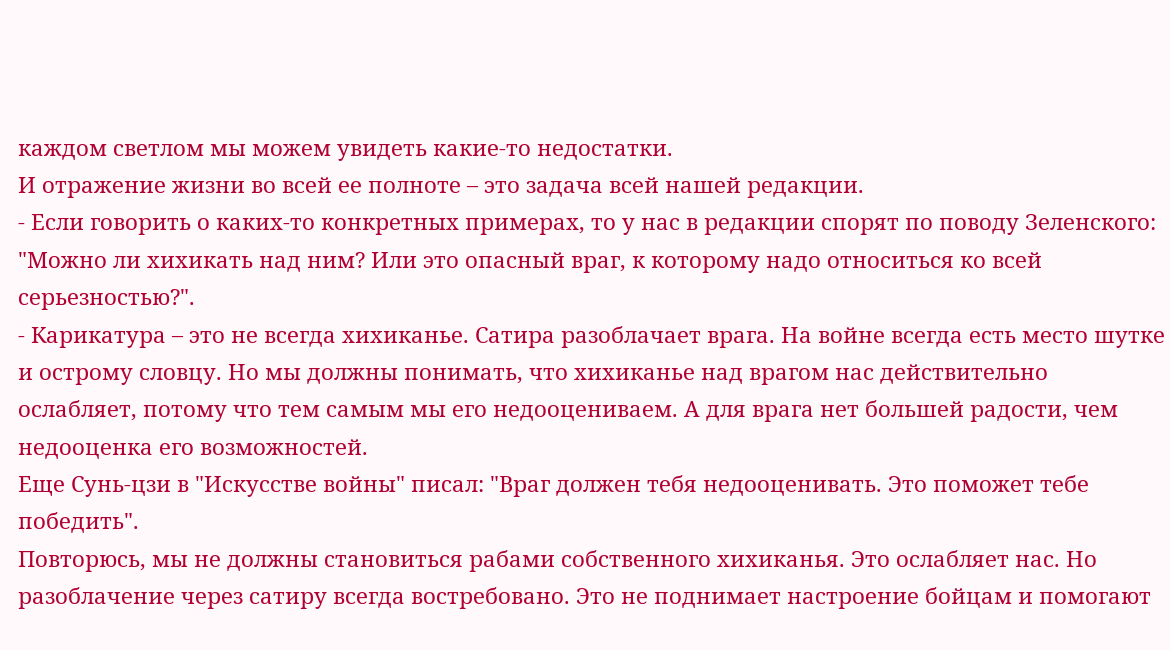каждом светлом мы можем увидеть какие-то недостатки.
И отражение жизни во всей ее полноте – это задача всей нашей редакции.
- Если говорить о каких-то конкретных примерах, то у нас в редакции спорят по поводу Зеленского: "Можно ли хихикать над ним? Или это опасный враг, к которому надо относиться ко всей серьезностью?".
- Карикатура – это не всегда хихиканье. Сатира разоблачает врага. На войне всегда есть место шутке и острому словцу. Но мы должны понимать, что хихиканье над врагом нас действительно ослабляет, потому что тем самым мы его недооцениваем. А для врага нет большей радости, чем недооценка его возможностей.
Еще Сунь-цзи в "Искусстве войны" писал: "Враг должен тебя недооценивать. Это поможет тебе победить".
Повторюсь, мы не должны становиться рабами собственного хихиканья. Это ослабляет нас. Но разоблачение через сатиру всегда востребовано. Это не поднимает настроение бойцам и помогают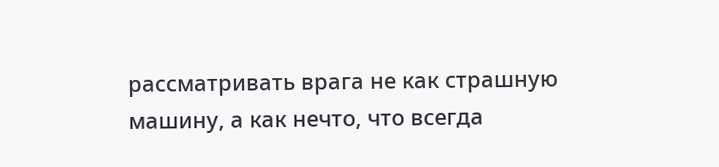рассматривать врага не как страшную машину, а как нечто, что всегда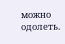можно одолеть.